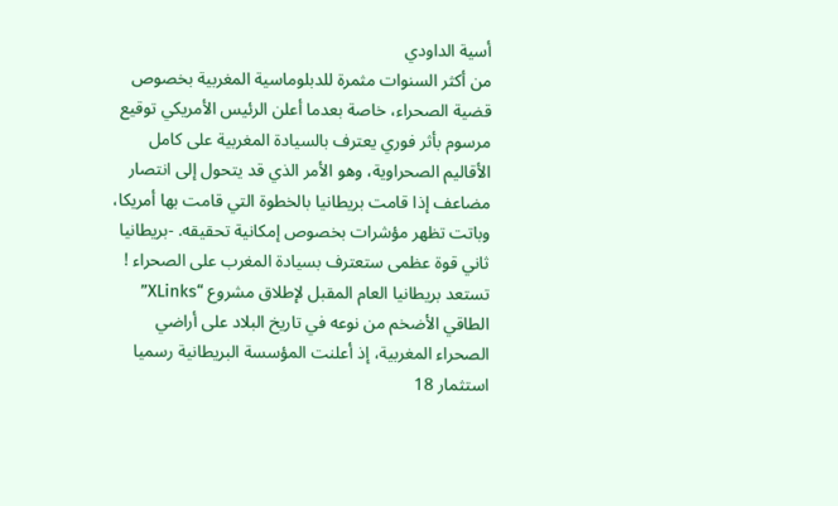أسية الداودي
من أكثر السنوات مثمرة للدبلوماسية المغربية بخصوص قضية الصحراء، خاصة بعدما أعلن الرئيس الأمريكي توقيع مرسوم بأثر فوري يعترف بالسيادة المغربية على كامل الأقاليم الصحراوية، وهو الأمر الذي قد يتحول إلى انتصار مضاعف إذا قامت بريطانيا بالخطوة التي قامت بها أمريكا، وباتت تظهر مؤشرات بخصوص إمكانية تحقيقه. -بريطانيا ثاني قوة عظمى ستعترف بسيادة المغرب على الصحراء !
تستعد بريطانيا العام المقبل لإطلاق مشروع “XLinks” الطاقي الأضخم من نوعه في تاريخ البلاد على أراضي الصحراء المغربية، إذ أعلنت المؤسسة البريطانية رسميا استثمار 18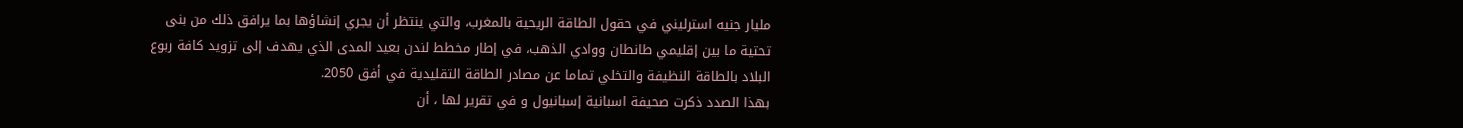مليار جنيه استرليني في حقول الطاقة الريحية بالمغرب، والتي ينتظر أن يجري إنشاؤها بما يرافق ذلك من بنى تحتية ما بين إقليمي طانطان ووادي الذهب، في إطار مخطط لندن بعيد المدى الذي يهدف إلى تزويد كافة ربوع البلاد بالطاقة النظيفة والتخلي تماما عن مصادر الطاقة التقليدية في أفق 2050.
بهذا الصدد ذكرت صحيفة اسبانية إسبانيول و في تقرير لها ، أن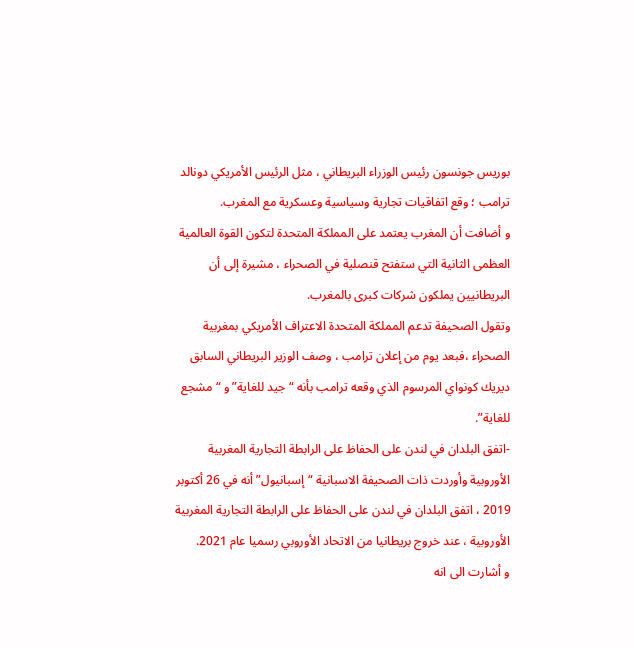بوريس جونسون رئيس الوزراء البريطاني ، مثل الرئيس الأمريكي دونالد ترامب ؛ وقع اتفاقيات تجارية وسياسية وعسكرية مع المغرب.
و أضافت أن المغرب يعتمد على المملكة المتحدة لتكون القوة العالمية العظمى الثانية التي ستفتح قنصلية في الصحراء ، مشيرة إلى أن البريطانيين يملكون شركات كبرى بالمغرب.
وتقول الصحيفة تدعم المملكة المتحدة الاعتراف الأمريكي بمغربية الصحراء ،فبعد يوم من إعلان ترامب ، وصف الوزير البريطاني السابق ديريك كونواي المرسوم الذي وقعه ترامب بأنه “جيد للغاية” و “مشجع للغاية”.
-اتفق البلدان في لندن على الحفاظ على الرابطة التجارية المغربية الأوروبية وأوردت ذات الصحيفة الاسبانية “إسبانيول” أنه في 26 أكتوبر 2019 ، اتفق البلدان في لندن على الحفاظ على الرابطة التجارية المغربية الأوروبية ، عند خروج بريطانيا من الاتحاد الأوروبي رسميا عام 2021.
و أشارت الى انه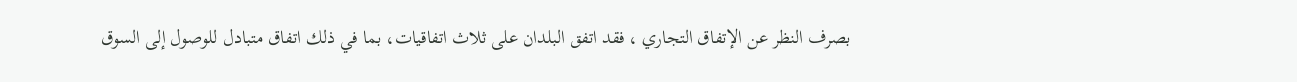بصرف النظر عن الإتفاق التجاري ، فقد اتفق البلدان على ثلاث اتفاقيات، بما في ذلك اتفاق متبادل للوصول إلى السوق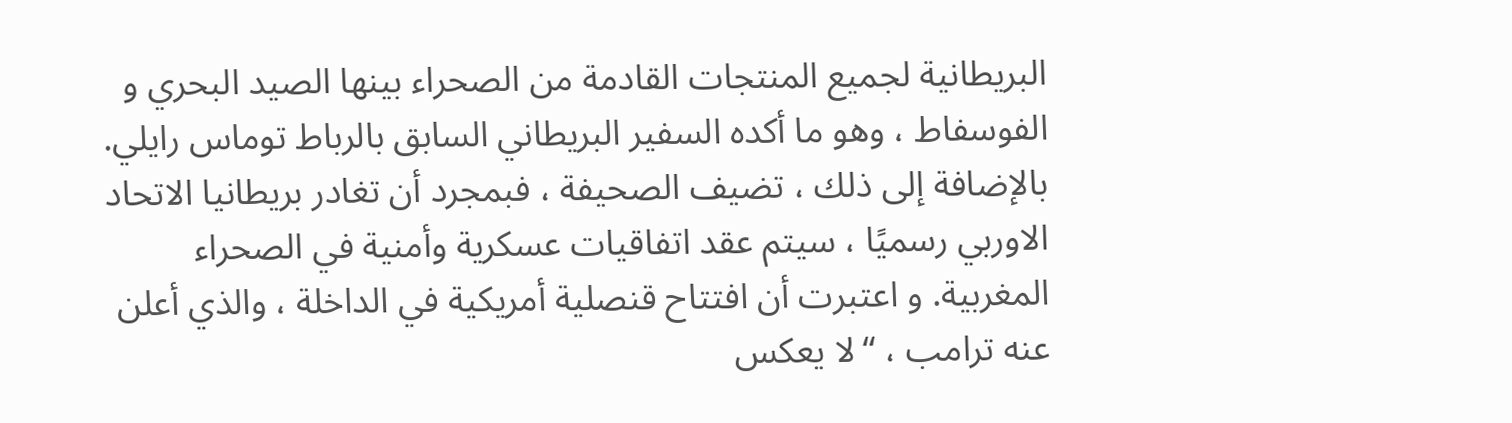البريطانية لجميع المنتجات القادمة من الصحراء بينها الصيد البحري و الفوسفاط ، وهو ما أكده السفير البريطاني السابق بالرباط توماس رايلي.
بالإضافة إلى ذلك ، تضيف الصحيفة ، فبمجرد أن تغادر بريطانيا الاتحاد الاوربي رسميًا ، سيتم عقد اتفاقيات عسكرية وأمنية في الصحراء المغربية. و اعتبرت أن افتتاح قنصلية أمريكية في الداخلة ، والذي أعلن عنه ترامب ، “لا يعكس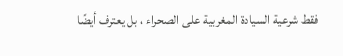فقط شرعية السيادة المغربية على الصحراء ، بل يعترف أيضًا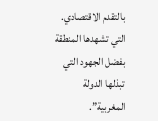بالتقدم الاقتصادي. التي تشهدها المنطقة بفضل الجهود التي تبذلها الدولة المغربية”.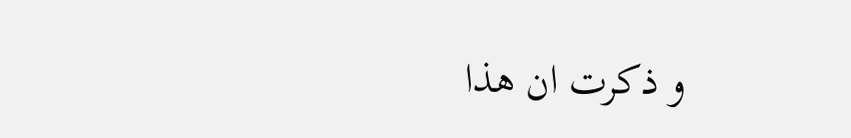و ذكرت ان هذا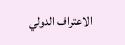الاعتراف الدولي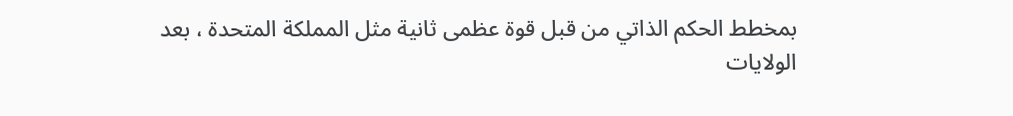بمخطط الحكم الذاتي من قبل قوة عظمى ثانية مثل المملكة المتحدة ، بعد الولايات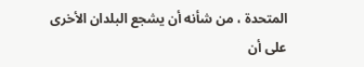المتحدة ، من شأنه أن يشجع البلدان الأخرى على أن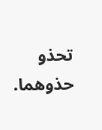تحذو حذوهما.